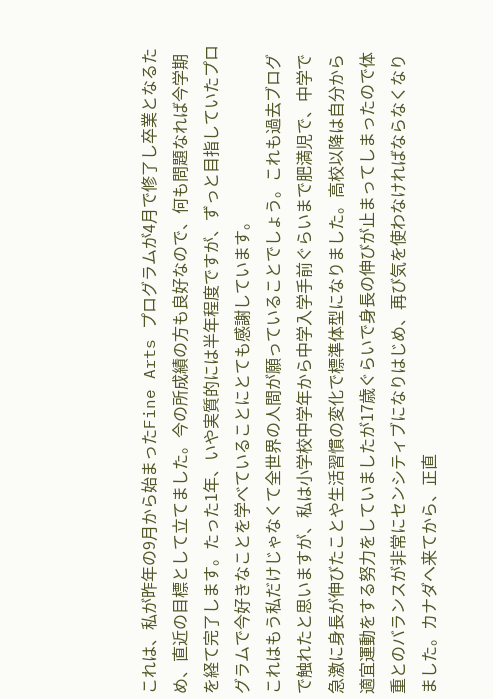これは、私が昨年の9月から始まったFine Arts プログラムが4月で修了し卒業となるため、直近の目標として立てました。今の所成績の方も良好なので、何も問題なれば今学期を経て完了します。たった1年、いや実質的には半年程度ですが、ずっと目指していたプログラムで今好きなことを学べていることにとても感謝しています。
これはもう私だけじゃなくて全世界の人間が願っていることでしょう。これも過去ブログで触れたと思いますが、私は小学校中学年から中学入学手前ぐらいまで肥満児で、中学で急激に身長が伸びたことや生活習慣の変化で標準体型になりました。高校以降は自分から適宜運動をする努力をしていましたが17歳ぐらいで身長の伸びが止まってしまったので体重とのバランスが非常にセンシティブになりはじめ、再び気を使わなければならなくなりました。カナダへ来てから、正直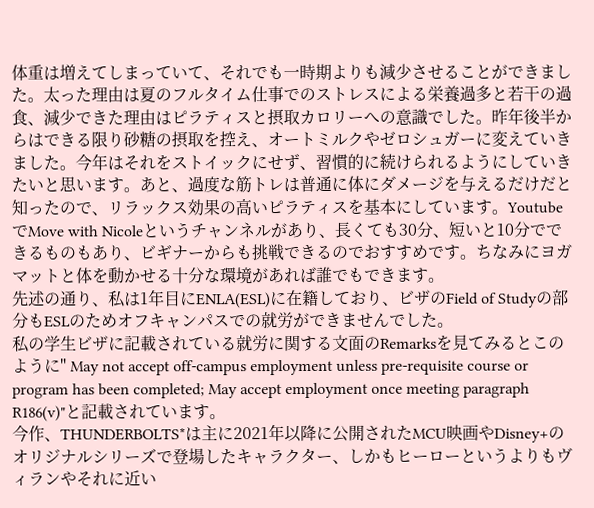体重は増えてしまっていて、それでも一時期よりも減少させることができました。太った理由は夏のフルタイム仕事でのストレスによる栄養過多と若干の過食、減少できた理由はピラティスと摂取カロリーへの意識でした。昨年後半からはできる限り砂糖の摂取を控え、オートミルクやゼロシュガーに変えていきました。今年はそれをストイックにせず、習慣的に続けられるようにしていきたいと思います。あと、過度な筋トレは普通に体にダメージを与えるだけだと知ったので、リラックス効果の高いピラティスを基本にしています。YoutubeでMove with Nicoleというチャンネルがあり、長くても30分、短いと10分でできるものもあり、ビギナーからも挑戦できるのでおすすめです。ちなみにヨガマットと体を動かせる十分な環境があれば誰でもできます。
先述の通り、私は1年目にENLA(ESL)に在籍しており、ビザのField of Studyの部分もESLのためオフキャンパスでの就労ができませんでした。
私の学生ビザに記載されている就労に関する文面のRemarksを見てみるとこのように" May not accept off-campus employment unless pre-requisite course or program has been completed; May accept employment once meeting paragraph R186(v)"と記載されています。
今作、THUNDERBOLTS*は主に2021年以降に公開されたMCU映画やDisney+のオリジナルシリーズで登場したキャラクター、しかもヒーローというよりもヴィランやそれに近い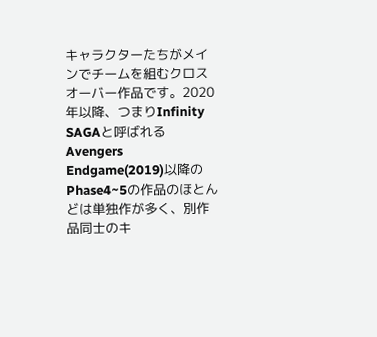キャラクターたちがメインでチームを組むクロスオーバー作品です。2020年以降、つまりInfinity SAGAと呼ばれるAvengers Endgame(2019)以降のPhase4~5の作品のほとんどは単独作が多く、別作品同士のキ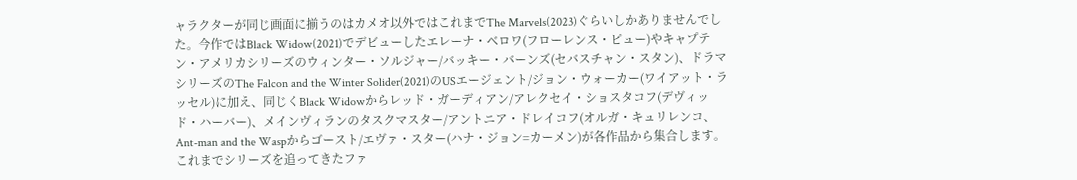ャラクターが同じ画面に揃うのはカメオ以外ではこれまでThe Marvels(2023)ぐらいしかありませんでした。今作ではBlack Widow(2021)でデビューしたエレーナ・ベロワ(フローレンス・ピュー)やキャプテン・アメリカシリーズのウィンター・ソルジャー/バッキー・バーンズ(セバスチャン・スタン)、ドラマシリーズのThe Falcon and the Winter Solider(2021)のUSエージェント/ジョン・ウォーカー(ワイアット・ラッセル)に加え、同じくBlack Widowからレッド・ガーディアン/アレクセイ・ショスタコフ(デヴィッド・ハーバー)、メインヴィランのタスクマスター/アントニア・ドレイコフ(オルガ・キュリレンコ、Ant-man and the Waspからゴースト/エヴァ・スター(ハナ・ジョン=カーメン)が各作品から集合します。これまでシリーズを追ってきたファ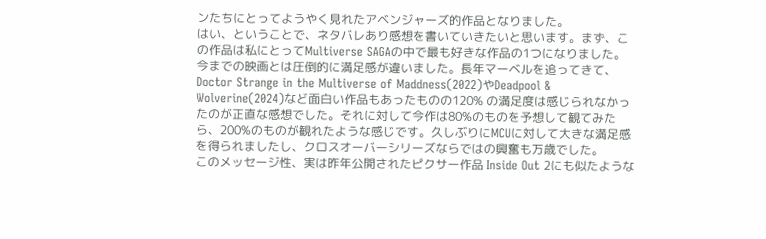ンたちにとってようやく見れたアベンジャーズ的作品となりました。
はい、ということで、ネタバレあり感想を書いていきたいと思います。まず、この作品は私にとってMultiverse SAGAの中で最も好きな作品の1つになりました。今までの映画とは圧倒的に満足感が違いました。長年マーベルを追ってきて、Doctor Strange in the Multiverse of Maddness(2022)やDeadpool & Wolverine(2024)など面白い作品もあったものの120% の満足度は感じられなかったのが正直な感想でした。それに対して今作は80%のものを予想して観てみたら、200%のものが観れたような感じです。久しぶりにMCUに対して大きな満足感を得られましたし、クロスオーバーシリーズならではの興奮も万歳でした。
このメッセージ性、実は昨年公開されたピクサー作品 Inside Out 2にも似たような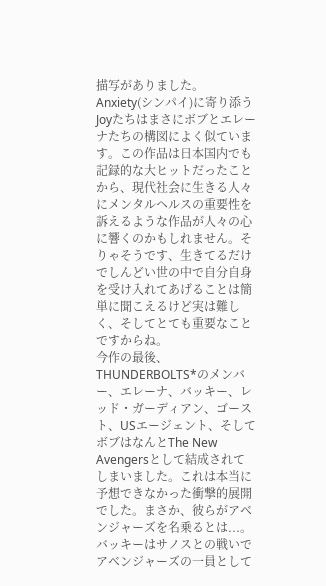描写がありました。Anxiety(シンパイ)に寄り添うJoyたちはまさにボブとエレーナたちの構図によく似ています。この作品は日本国内でも記録的な大ヒットだったことから、現代社会に生きる人々にメンタルヘルスの重要性を訴えるような作品が人々の心に響くのかもしれません。そりゃそうです、生きてるだけでしんどい世の中で自分自身を受け入れてあげることは簡単に聞こえるけど実は難しく、そしてとても重要なことですからね。
今作の最後、THUNDERBOLTS*のメンバー、エレーナ、バッキー、レッド・ガーディアン、ゴースト、USエージェント、そしてボブはなんとThe New Avengersとして結成されてしまいました。これは本当に予想できなかった衝撃的展開でした。まさか、彼らがアベンジャーズを名乗るとは...。バッキーはサノスとの戦いでアベンジャーズの一員として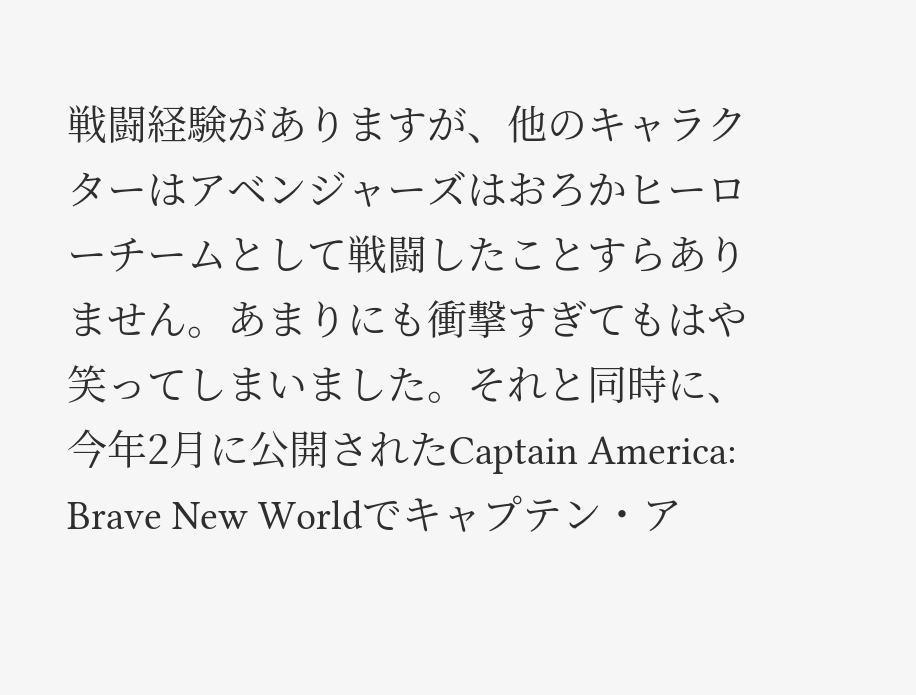戦闘経験がありますが、他のキャラクターはアベンジャーズはおろかヒーローチームとして戦闘したことすらありません。あまりにも衝撃すぎてもはや笑ってしまいました。それと同時に、今年2月に公開されたCaptain America: Brave New Worldでキャプテン・ア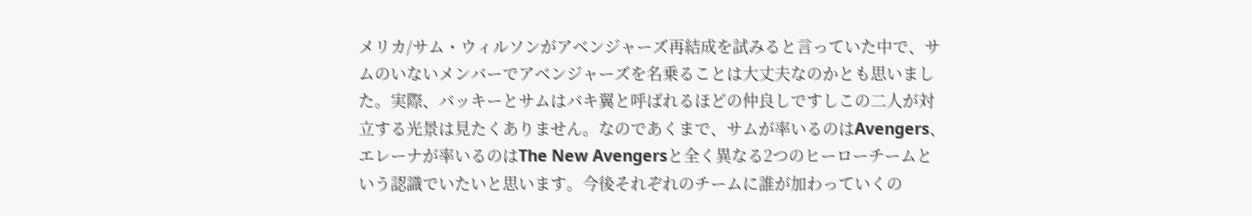メリカ/サム・ウィルソンがアベンジャーズ再結成を試みると言っていた中で、サムのいないメンバーでアベンジャーズを名乗ることは大丈夫なのかとも思いました。実際、バッキーとサムはバキ翼と呼ばれるほどの仲良しですしこの二人が対立する光景は見たくありません。なのであくまで、サムが率いるのはAvengers、エレーナが率いるのはThe New Avengersと全く異なる2つのヒーローチームという認識でいたいと思います。今後それぞれのチームに誰が加わっていくの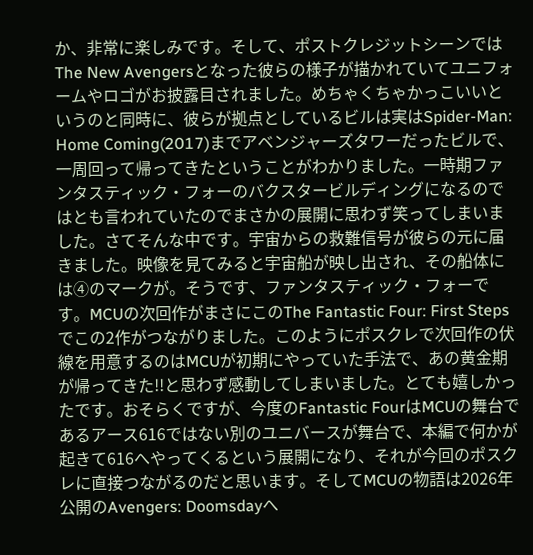か、非常に楽しみです。そして、ポストクレジットシーンではThe New Avengersとなった彼らの様子が描かれていてユニフォームやロゴがお披露目されました。めちゃくちゃかっこいいというのと同時に、彼らが拠点としているビルは実はSpider-Man: Home Coming(2017)までアベンジャーズタワーだったビルで、一周回って帰ってきたということがわかりました。一時期ファンタスティック・フォーのバクスタービルディングになるのではとも言われていたのでまさかの展開に思わず笑ってしまいました。さてそんな中です。宇宙からの救難信号が彼らの元に届きました。映像を見てみると宇宙船が映し出され、その船体には④のマークが。そうです、ファンタスティック・フォーです。MCUの次回作がまさにこのThe Fantastic Four: First Stepsでこの2作がつながりました。このようにポスクレで次回作の伏線を用意するのはMCUが初期にやっていた手法で、あの黄金期が帰ってきた!!と思わず感動してしまいました。とても嬉しかったです。おそらくですが、今度のFantastic FourはMCUの舞台であるアース616ではない別のユニバースが舞台で、本編で何かが起きて616へやってくるという展開になり、それが今回のポスクレに直接つながるのだと思います。そしてMCUの物語は2026年公開のAvengers: Doomsdayへ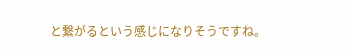と繋がるという感じになりそうですね。